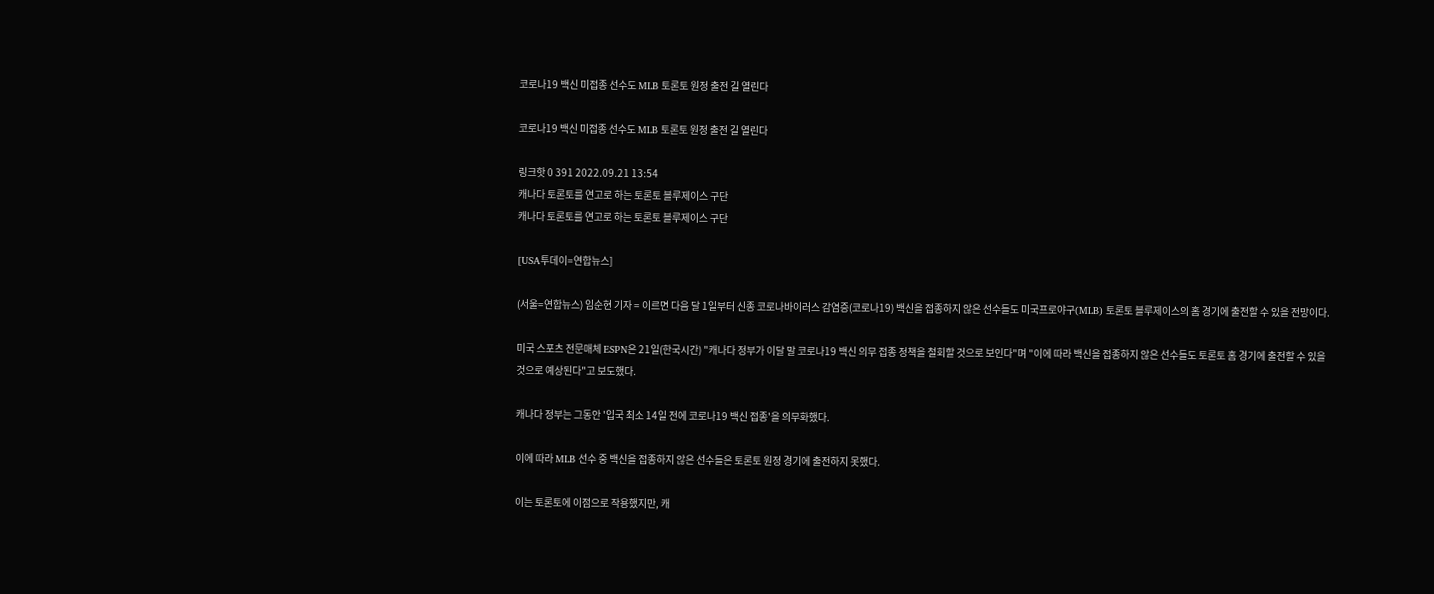코로나19 백신 미접종 선수도 MLB 토론토 원정 출전 길 열린다

코로나19 백신 미접종 선수도 MLB 토론토 원정 출전 길 열린다

링크핫 0 391 2022.09.21 13:54
캐나다 토론토를 연고로 하는 토론토 블루제이스 구단
캐나다 토론토를 연고로 하는 토론토 블루제이스 구단

[USA투데이=연합뉴스]

(서울=연합뉴스) 임순현 기자 = 이르면 다음 달 1일부터 신종 코로나바이러스 감염증(코로나19) 백신을 접종하지 않은 선수들도 미국프로야구(MLB) 토론토 블루제이스의 홈 경기에 출전할 수 있을 전망이다.

미국 스포츠 전문매체 ESPN은 21일(한국시간) "캐나다 정부가 이달 말 코로나19 백신 의무 접종 정책을 철회할 것으로 보인다"며 "이에 따라 백신을 접종하지 않은 선수들도 토론토 홈 경기에 출전할 수 있을 것으로 예상된다"고 보도했다.

캐나다 정부는 그동안 '입국 최소 14일 전에 코로나19 백신 접종'을 의무화했다.

이에 따라 MLB 선수 중 백신을 접종하지 않은 선수들은 토론토 원정 경기에 출전하지 못했다.

이는 토론토에 이점으로 작용했지만, 캐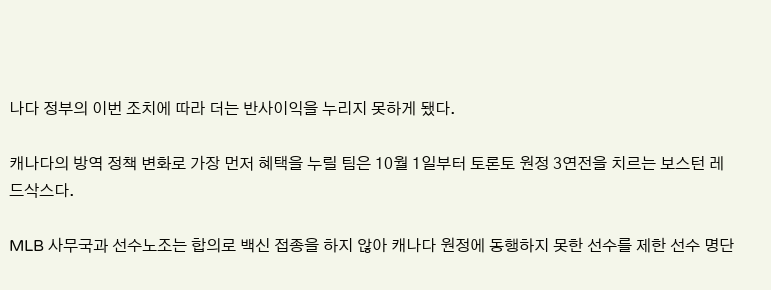나다 정부의 이번 조치에 따라 더는 반사이익을 누리지 못하게 됐다.

캐나다의 방역 정책 변화로 가장 먼저 혜택을 누릴 팀은 10월 1일부터 토론토 원정 3연전을 치르는 보스턴 레드삭스다.

MLB 사무국과 선수노조는 합의로 백신 접종을 하지 않아 캐나다 원정에 동행하지 못한 선수를 제한 선수 명단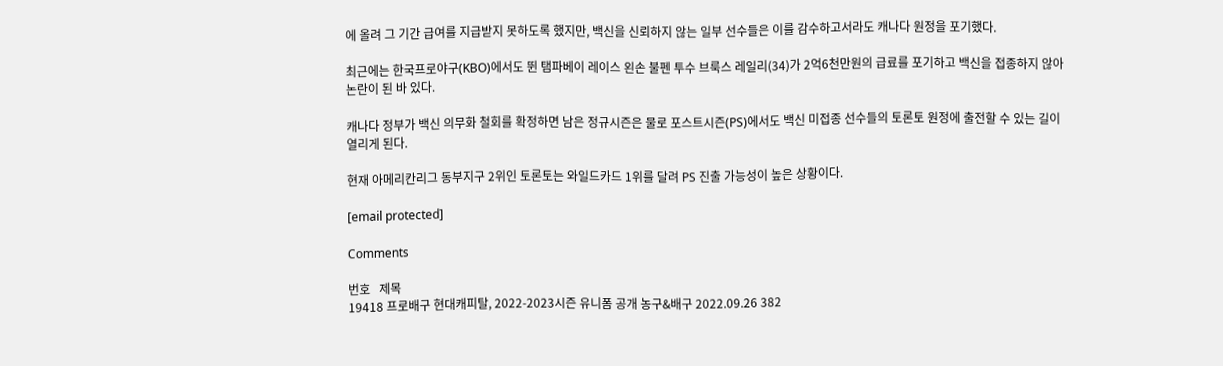에 올려 그 기간 급여를 지급받지 못하도록 했지만, 백신을 신뢰하지 않는 일부 선수들은 이를 감수하고서라도 캐나다 원정을 포기했다.

최근에는 한국프로야구(KBO)에서도 뛴 탬파베이 레이스 왼손 불펜 투수 브룩스 레일리(34)가 2억6천만원의 급료를 포기하고 백신을 접종하지 않아 논란이 된 바 있다.

캐나다 정부가 백신 의무화 철회를 확정하면 남은 정규시즌은 물로 포스트시즌(PS)에서도 백신 미접종 선수들의 토론토 원정에 출전할 수 있는 길이 열리게 된다.

현재 아메리칸리그 동부지구 2위인 토론토는 와일드카드 1위를 달려 PS 진출 가능성이 높은 상황이다.

[email protected]

Comments

번호   제목
19418 프로배구 현대캐피탈, 2022-2023시즌 유니폼 공개 농구&배구 2022.09.26 382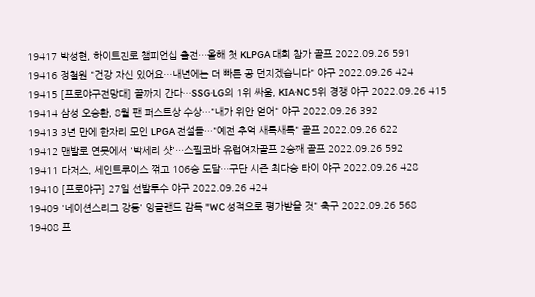19417 박성현, 하이트진로 챔피언십 출전…올해 첫 KLPGA 대회 참가 골프 2022.09.26 591
19416 정철원 "건강 자신 있어요…내년에는 더 빠른 공 던지겠습니다" 야구 2022.09.26 424
19415 [프로야구전망대] 끝까지 간다…SSG·LG의 1위 싸움, KIA·NC 5위 경쟁 야구 2022.09.26 415
19414 삼성 오승환, 8월 팬 퍼스트상 수상…"내가 위안 얻어" 야구 2022.09.26 392
19413 3년 만에 한자리 모인 LPGA 전설들…"예전 추억 새록새록" 골프 2022.09.26 622
19412 맨발로 연못에서 '박세리 샷'…스필코바 유럽여자골프 2승째 골프 2022.09.26 592
19411 다저스, 세인트루이스 꺾고 106승 도달…구단 시즌 최다승 타이 야구 2022.09.26 428
19410 [프로야구] 27일 선발투수 야구 2022.09.26 424
19409 '네이션스리그 강등' 잉글랜드 감독 "WC 성적으로 평가받을 것" 축구 2022.09.26 568
19408 프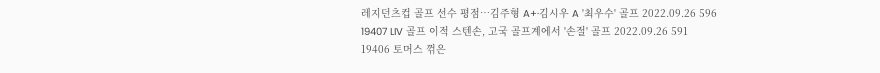레지던츠컵 골프 선수 평점…김주형 A+·김시우 A '최우수' 골프 2022.09.26 596
19407 LIV 골프 이적 스텐손, 고국 골프계에서 '손절' 골프 2022.09.26 591
19406 토머스 꺾은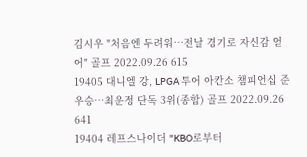김시우 "처음엔 두려워…전날 경기로 자신감 얻어" 골프 2022.09.26 615
19405 대니엘 강, LPGA 투어 아칸소 챔피언십 준우승…최운정 단독 3위(종합) 골프 2022.09.26 641
19404 레프스나이더 "KBO로부터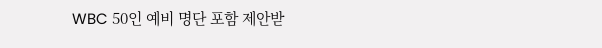WBC 50인 예비 명단 포함 제안받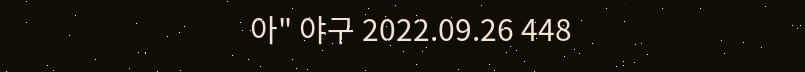아" 야구 2022.09.26 448